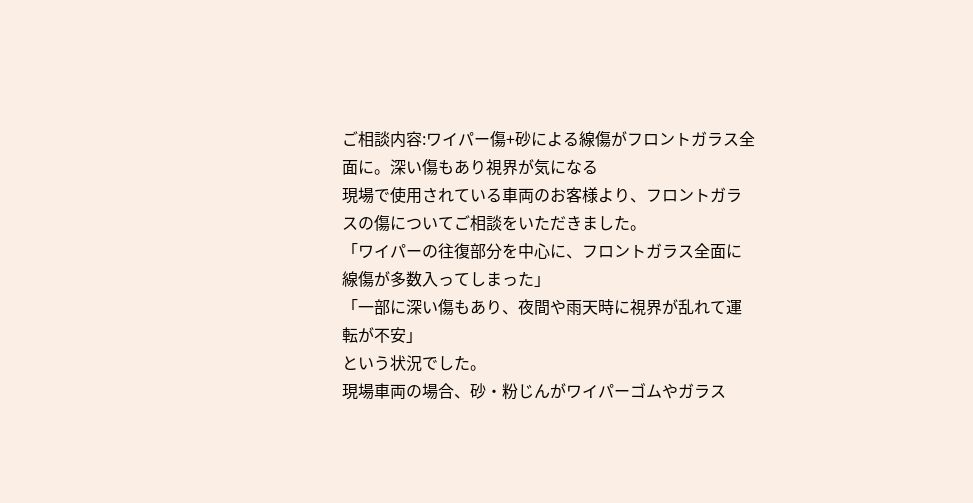ご相談内容:ワイパー傷+砂による線傷がフロントガラス全面に。深い傷もあり視界が気になる
現場で使用されている車両のお客様より、フロントガラスの傷についてご相談をいただきました。
「ワイパーの往復部分を中心に、フロントガラス全面に線傷が多数入ってしまった」
「一部に深い傷もあり、夜間や雨天時に視界が乱れて運転が不安」
という状況でした。
現場車両の場合、砂・粉じんがワイパーゴムやガラス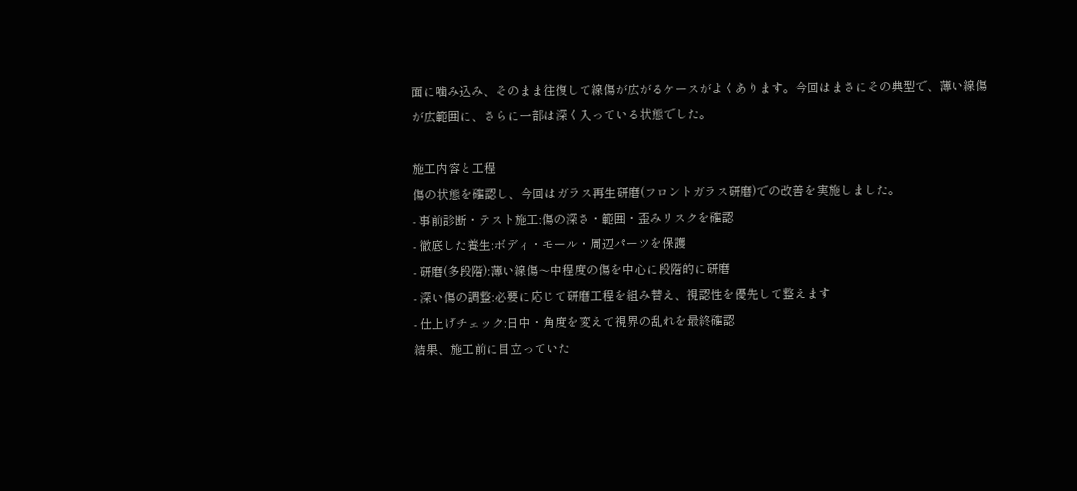面に噛み込み、そのまま往復して線傷が広がるケースがよくあります。今回はまさにその典型で、薄い線傷が広範囲に、さらに一部は深く入っている状態でした。

施工内容と工程
傷の状態を確認し、今回はガラス再生研磨(フロントガラス研磨)での改善を実施しました。
- 事前診断・テスト施工:傷の深さ・範囲・歪みリスクを確認
- 徹底した養生:ボディ・モール・周辺パーツを保護
- 研磨(多段階):薄い線傷〜中程度の傷を中心に段階的に研磨
- 深い傷の調整:必要に応じて研磨工程を組み替え、視認性を優先して整えます
- 仕上げチェック:日中・角度を変えて視界の乱れを最終確認
結果、施工前に目立っていた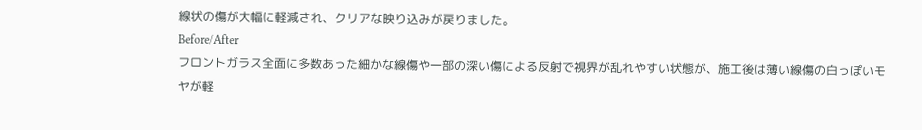線状の傷が大幅に軽減され、クリアな映り込みが戻りました。
Before/After
フロントガラス全面に多数あった細かな線傷や一部の深い傷による反射で視界が乱れやすい状態が、施工後は薄い線傷の白っぽいモヤが軽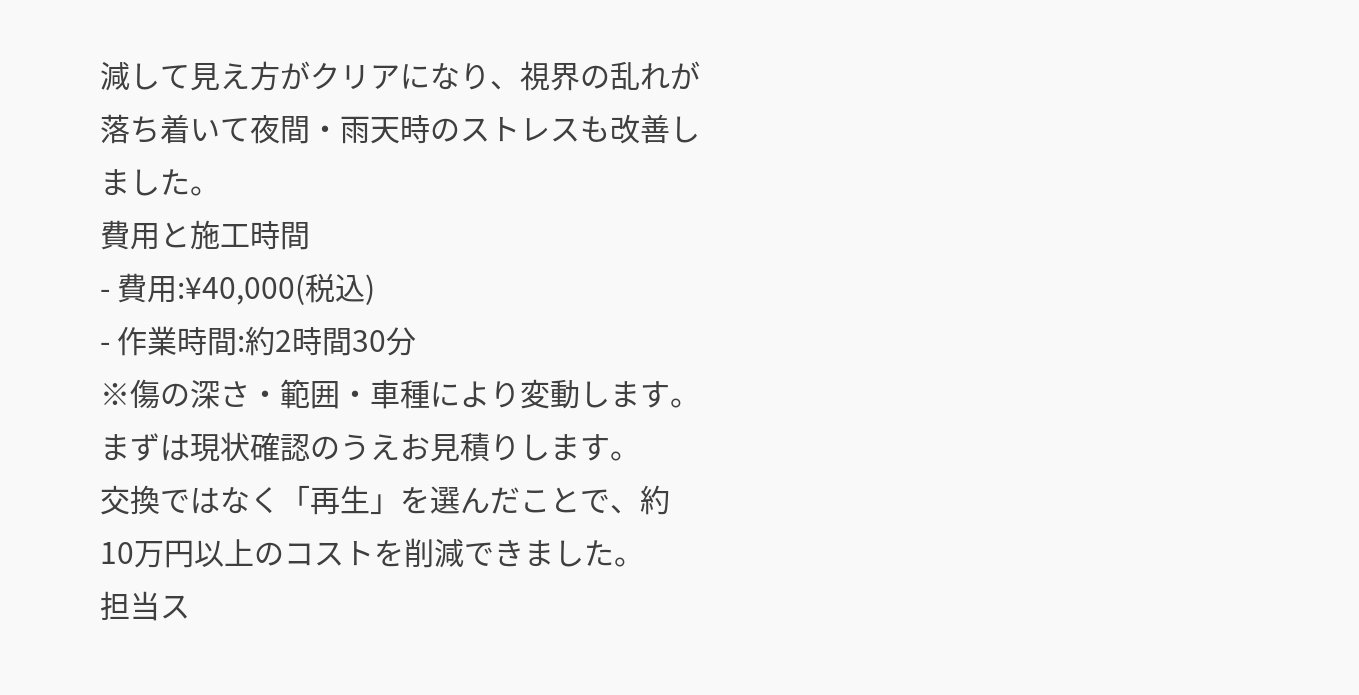減して見え方がクリアになり、視界の乱れが落ち着いて夜間・雨天時のストレスも改善しました。
費用と施工時間
- 費用:¥40,000(税込)
- 作業時間:約2時間30分
※傷の深さ・範囲・車種により変動します。まずは現状確認のうえお見積りします。
交換ではなく「再生」を選んだことで、約10万円以上のコストを削減できました。
担当ス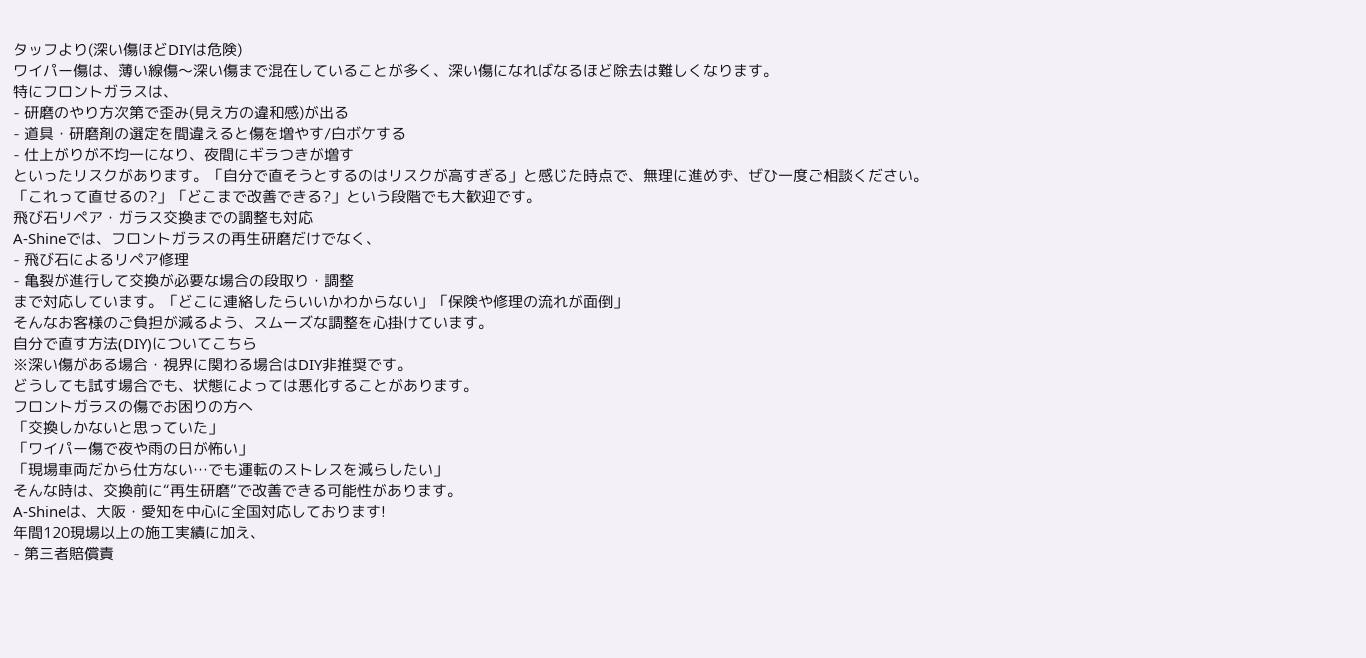タッフより(深い傷ほどDIYは危険)
ワイパー傷は、薄い線傷〜深い傷まで混在していることが多く、深い傷になればなるほど除去は難しくなります。
特にフロントガラスは、
- 研磨のやり方次第で歪み(見え方の違和感)が出る
- 道具・研磨剤の選定を間違えると傷を増やす/白ボケする
- 仕上がりが不均一になり、夜間にギラつきが増す
といったリスクがあります。「自分で直そうとするのはリスクが高すぎる」と感じた時点で、無理に進めず、ぜひ一度ご相談ください。
「これって直せるの?」「どこまで改善できる?」という段階でも大歓迎です。
飛び石リペア・ガラス交換までの調整も対応
A-Shineでは、フロントガラスの再生研磨だけでなく、
- 飛び石によるリペア修理
- 亀裂が進行して交換が必要な場合の段取り・調整
まで対応しています。「どこに連絡したらいいかわからない」「保険や修理の流れが面倒」
そんなお客様のご負担が減るよう、スムーズな調整を心掛けています。
自分で直す方法(DIY)についてこちら
※深い傷がある場合・視界に関わる場合はDIY非推奨です。
どうしても試す場合でも、状態によっては悪化することがあります。
フロントガラスの傷でお困りの方へ
「交換しかないと思っていた」
「ワイパー傷で夜や雨の日が怖い」
「現場車両だから仕方ない…でも運転のストレスを減らしたい」
そんな時は、交換前に“再生研磨”で改善できる可能性があります。
A-Shineは、大阪・愛知を中心に全国対応しております!
年間120現場以上の施工実績に加え、
- 第三者賠償責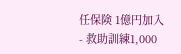任保険 1億円加入
- 救助訓練1,000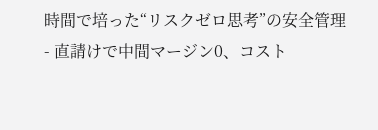時間で培った“リスクゼロ思考”の安全管理
- 直請けで中間マージン0、コスト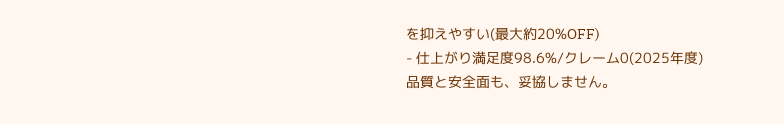を抑えやすい(最大約20%OFF)
- 仕上がり満足度98.6%/クレーム0(2025年度)
品質と安全面も、妥協しません。